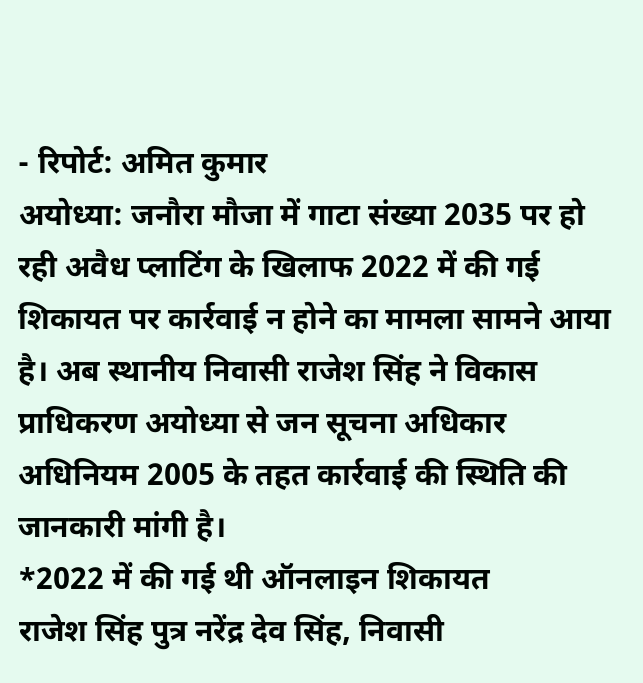- रिपोर्ट: अमित कुमार
अयोध्या: जनौरा मौजा में गाटा संख्या 2035 पर हो रही अवैध प्लाटिंग के खिलाफ 2022 में की गई शिकायत पर कार्रवाई न होने का मामला सामने आया है। अब स्थानीय निवासी राजेश सिंह ने विकास प्राधिकरण अयोध्या से जन सूचना अधिकार अधिनियम 2005 के तहत कार्रवाई की स्थिति की जानकारी मांगी है।
*2022 में की गई थी ऑनलाइन शिकायत
राजेश सिंह पुत्र नरेंद्र देव सिंह, निवासी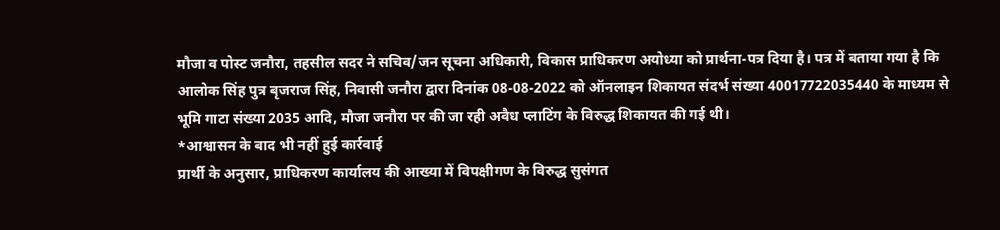मौजा व पोस्ट जनौरा, तहसील सदर ने सचिव/जन सूचना अधिकारी, विकास प्राधिकरण अयोध्या को प्रार्थना-पत्र दिया है। पत्र में बताया गया है कि आलोक सिंह पुत्र बृजराज सिंह, निवासी जनौरा द्वारा दिनांक 08-08-2022 को ऑनलाइन शिकायत संदर्भ संख्या 40017722035440 के माध्यम से भूमि गाटा संख्या 2035 आदि, मौजा जनौरा पर की जा रही अवैध प्लाटिंग के विरुद्ध शिकायत की गई थी।
*आश्वासन के बाद भी नहीं हुई कार्रवाई
प्रार्थी के अनुसार, प्राधिकरण कार्यालय की आख्या में विपक्षीगण के विरुद्ध सुसंगत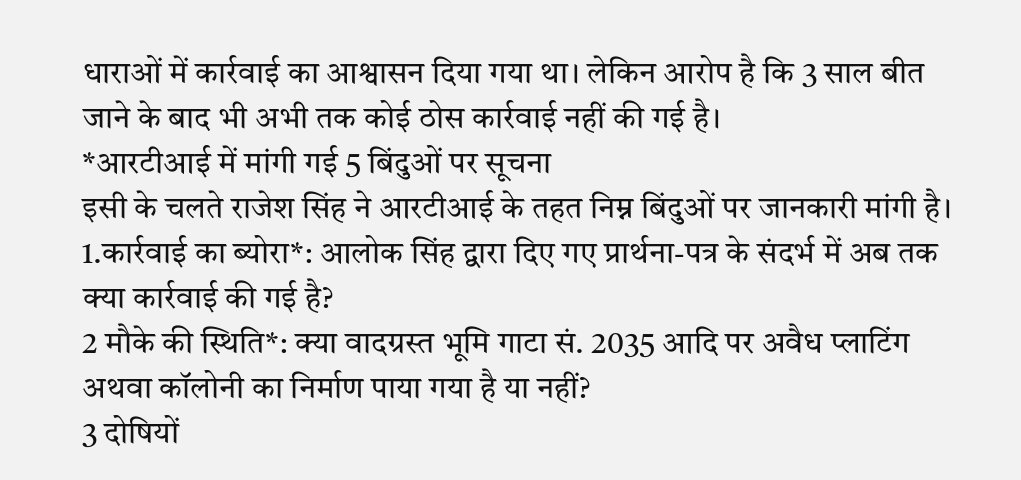धाराओं में कार्रवाई का आश्वासन दिया गया था। लेकिन आरोप है कि 3 साल बीत जाने के बाद भी अभी तक कोई ठोस कार्रवाई नहीं की गई है।
*आरटीआई में मांगी गई 5 बिंदुओं पर सूचना
इसी के चलते राजेश सिंह ने आरटीआई के तहत निम्न बिंदुओं पर जानकारी मांगी है।
1.कार्रवाई का ब्योरा*: आलोक सिंह द्वारा दिए गए प्रार्थना-पत्र के संदर्भ में अब तक क्या कार्रवाई की गई है?
2 मौके की स्थिति*: क्या वादग्रस्त भूमि गाटा सं. 2035 आदि पर अवैध प्लाटिंग अथवा कॉलोनी का निर्माण पाया गया है या नहीं?
3 दोषियों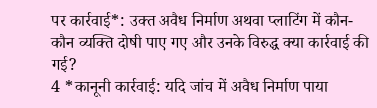पर कार्रवाई*: उक्त अवैध निर्माण अथवा प्लाटिंग में कौन-कौन व्यक्ति दोषी पाए गए और उनके विरुद्ध क्या कार्रवाई की गई?
4 *कानूनी कार्रवाई: यदि जांच में अवैध निर्माण पाया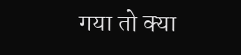गया तो क्या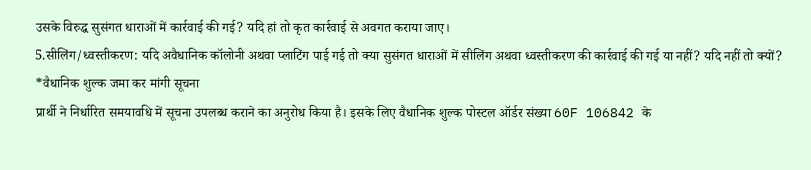उसके विरुद्ध सुसंगत धाराओं में कार्रवाई की गई? यदि हां तो कृत कार्रवाई से अवगत कराया जाए।
5.सीलिंग/ध्वस्तीकरण: यदि अवैधानिक कॉलोनी अथवा प्लाटिंग पाई गई तो क्या सुसंगत धाराओं में सीलिंग अथवा ध्वस्तीकरण की कार्रवाई की गई या नहीं? यदि नहीं तो क्यों?
*वैधानिक शुल्क जमा कर मांगी सूचना
प्रार्थी ने निर्धारित समयावधि में सूचना उपलब्ध कराने का अनुरोध किया है। इसके लिए वैधानिक शुल्क पोस्टल ऑर्डर संख्या 60F 106842 के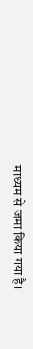माध्यम से जमा किया गया है।